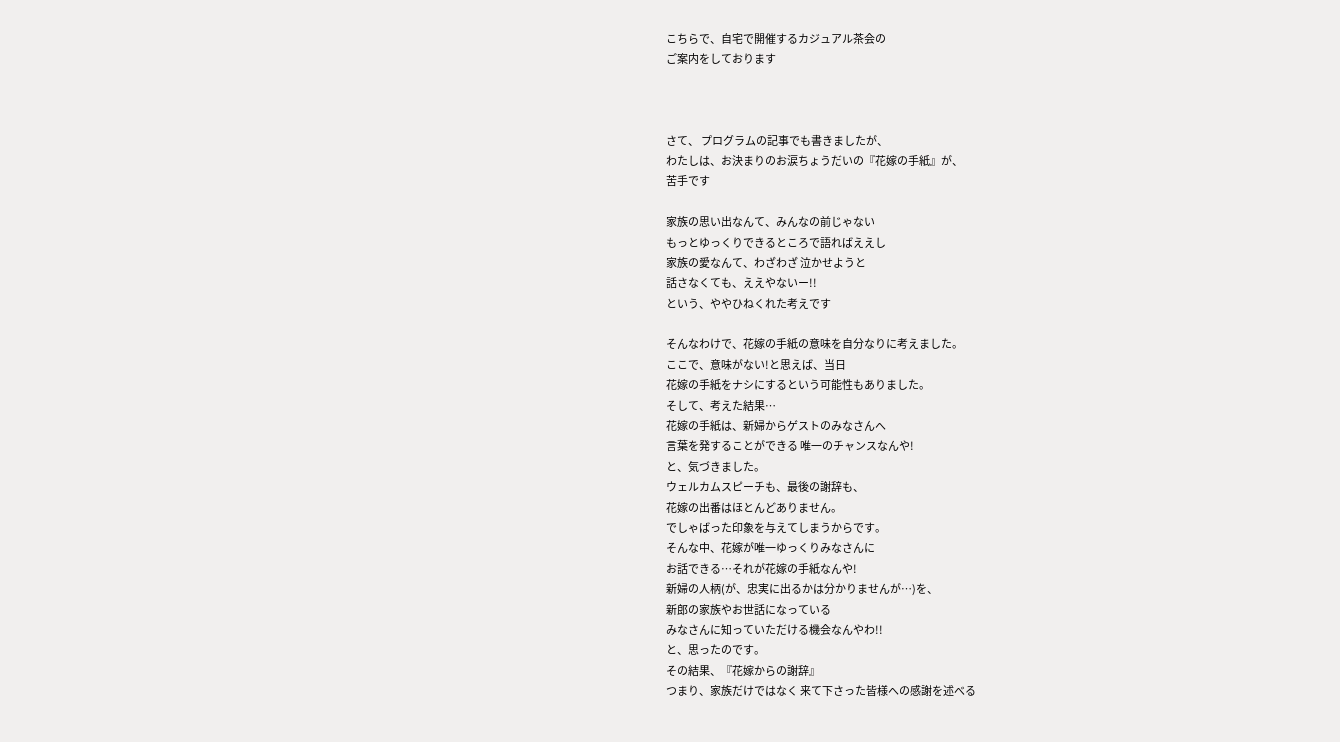こちらで、自宅で開催するカジュアル茶会の
ご案内をしております



さて、 プログラムの記事でも書きましたが、
わたしは、お決まりのお涙ちょうだいの『花嫁の手紙』が、
苦手です

家族の思い出なんて、みんなの前じゃない
もっとゆっくりできるところで語ればええし
家族の愛なんて、わざわざ 泣かせようと
話さなくても、ええやないー!!
という、ややひねくれた考えです

そんなわけで、花嫁の手紙の意味を自分なりに考えました。
ここで、意味がない!と思えば、当日
花嫁の手紙をナシにするという可能性もありました。
そして、考えた結果…
花嫁の手紙は、新婦からゲストのみなさんへ
言葉を発することができる 唯一のチャンスなんや!
と、気づきました。
ウェルカムスピーチも、最後の謝辞も、
花嫁の出番はほとんどありません。
でしゃばった印象を与えてしまうからです。
そんな中、花嫁が唯一ゆっくりみなさんに
お話できる…それが花嫁の手紙なんや!
新婦の人柄(が、忠実に出るかは分かりませんが…)を、
新郎の家族やお世話になっている
みなさんに知っていただける機会なんやわ!!
と、思ったのです。
その結果、『花嫁からの謝辞』
つまり、家族だけではなく 来て下さった皆様への感謝を述べる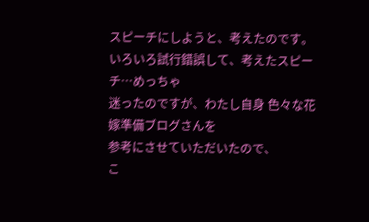スピーチにしようと、考えたのです。
いろいろ試行錯誤して、考えたスピーチ…めっちゃ
迷ったのですが、わたし自身 色々な花嫁準備ブログさんを
参考にさせていただいたので、
こ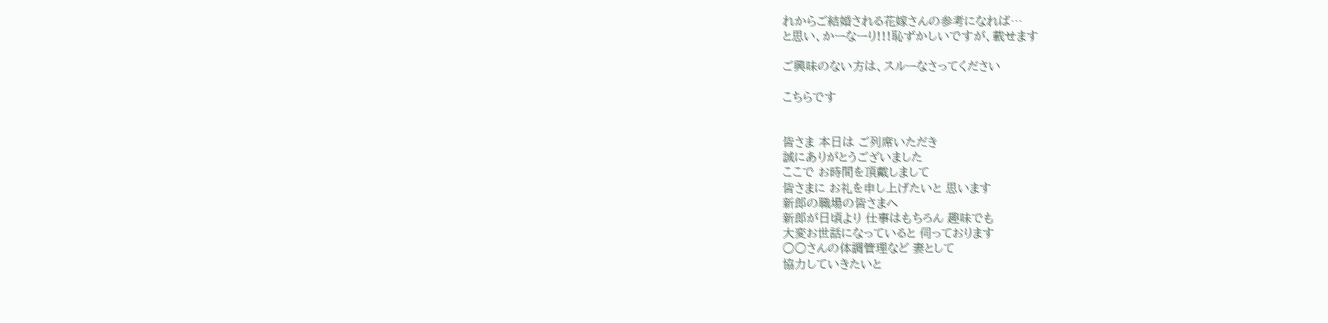れからご結婚される花嫁さんの参考になれば…
と思い、かーなーり!!!恥ずかしいですが、載せます

ご興味のない方は、スルーなさってください

こちらです


皆さま 本日は ご列席いただき
誠にありがとうございました
ここで お時間を頂戴しまして
皆さまに お礼を申し上げたいと 思います
新郎の職場の皆さまへ
新郎が日頃より 仕事はもちろん 趣味でも
大変お世話になっていると 伺っております
○○さんの体調管理など 妻として
協力していきたいと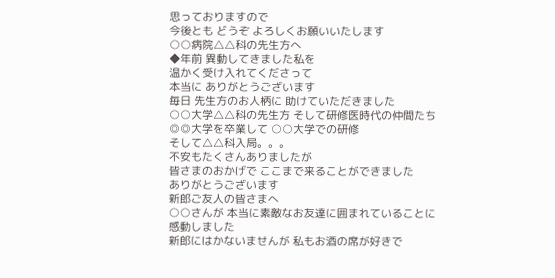思っておりますので
今後とも どうぞ よろしくお願いいたします
○○病院△△科の先生方へ
◆年前 異動してきました私を
温かく受け入れてくださって
本当に ありがとうございます
毎日 先生方のお人柄に 助けていただきました
○○大学△△科の先生方 そして研修医時代の仲間たち
◎◎大学を卒業して ○○大学での研修
そして△△科入局。。。
不安もたくさんありましたが
皆さまのおかげで ここまで来ることができました
ありがとうございます
新郎ご友人の皆さまへ
○○さんが 本当に素敵なお友達に囲まれていることに
感動しました
新郎にはかないませんが 私もお酒の席が好きで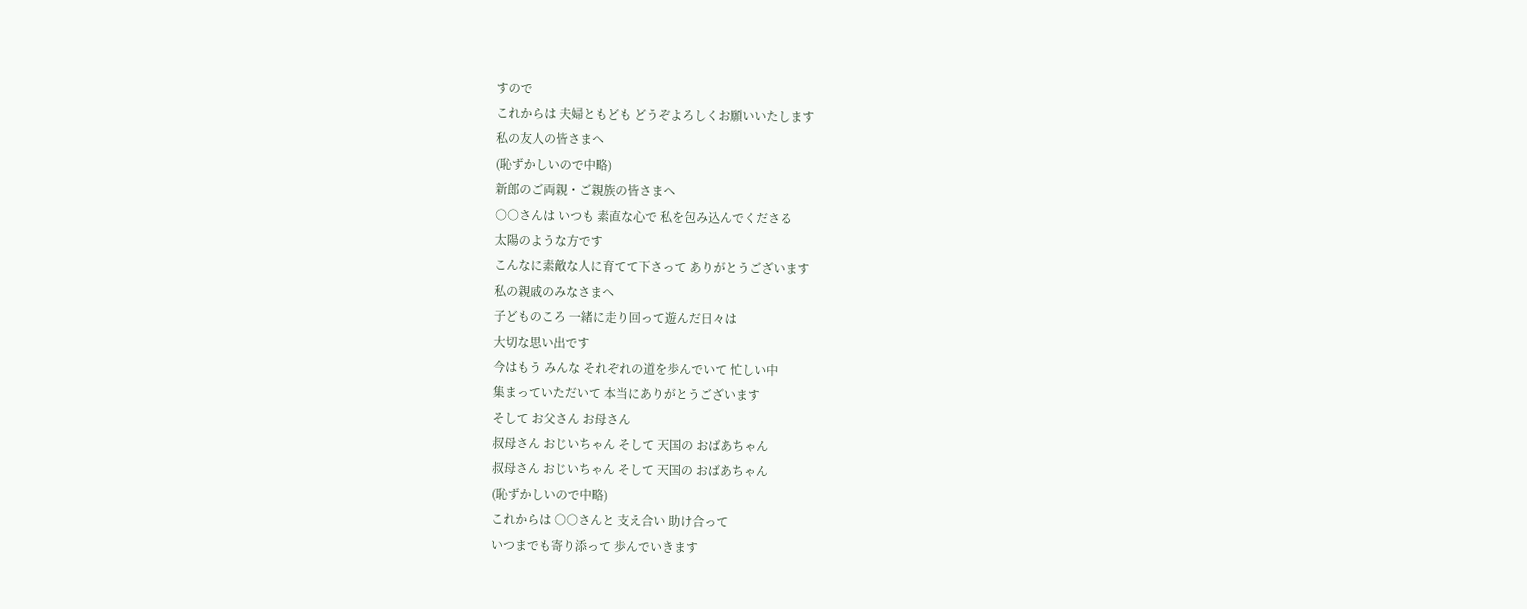すので
これからは 夫婦ともども どうぞよろしくお願いいたします
私の友人の皆さまへ
(恥ずかしいので中略)
新郎のご両親・ご親族の皆さまへ
○○さんは いつも 素直な心で 私を包み込んでくださる
太陽のような方です
こんなに素敵な人に育てて下さって ありがとうございます
私の親戚のみなさまへ
子どものころ 一緒に走り回って遊んだ日々は
大切な思い出です
今はもう みんな それぞれの道を歩んでいて 忙しい中
集まっていただいて 本当にありがとうございます
そして お父さん お母さん
叔母さん おじいちゃん そして 天国の おばあちゃん
叔母さん おじいちゃん そして 天国の おばあちゃん
(恥ずかしいので中略)
これからは ○○さんと 支え合い 助け合って
いつまでも寄り添って 歩んでいきます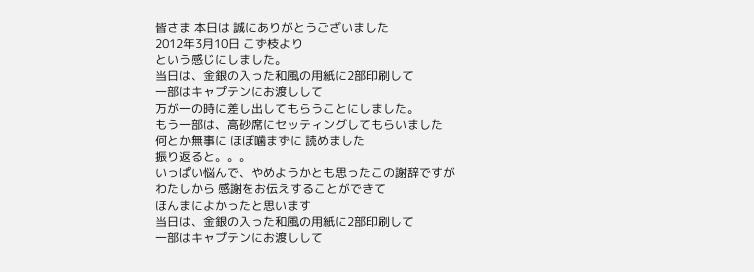皆さま 本日は 誠にありがとうございました
2012年3月10日 こず枝より
という感じにしました。
当日は、金銀の入った和風の用紙に2部印刷して
一部はキャプテンにお渡しして
万が一の時に差し出してもらうことにしました。
もう一部は、高砂席にセッティングしてもらいました
何とか無事に ほぼ噛まずに 読めました
振り返ると。。。
いっぱい悩んで、やめようかとも思ったこの謝辞ですが
わたしから 感謝をお伝えすることができて
ほんまによかったと思います
当日は、金銀の入った和風の用紙に2部印刷して
一部はキャプテンにお渡しして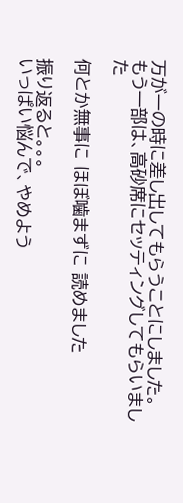万が一の時に差し出してもらうことにしました。
もう一部は、高砂席にセッティングしてもらいました

何とか無事に ほぼ噛まずに 読めました

振り返ると。。。
いっぱい悩んで、やめよう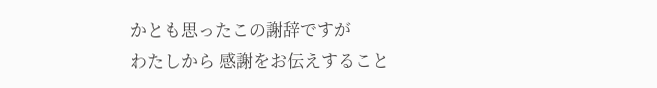かとも思ったこの謝辞ですが
わたしから 感謝をお伝えすること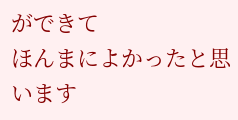ができて
ほんまによかったと思います